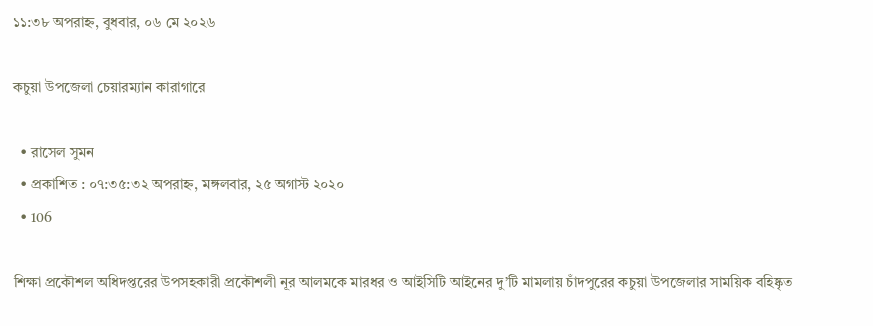১১:৩৮ অপরাহ্ন, বুধবার, ০৬ মে ২০২৬

কচুয়া উপজেলা চেয়ারম্যান কারাগারে

  • রাসেল সুমন
  • প্রকাশিত : ০৭:৩৫:৩২ অপরাহ্ন, মঙ্গলবার, ২৫ অগাস্ট ২০২০
  • 106

শিক্ষা প্রকৌশল অধিদপ্তরের উপসহকারী প্রকৌশলী নূর আলমকে মারধর ও আইসিটি আইনের দু’টি মামলায় চাঁদপুরের কচুয়া উপজেলার সাময়িক বহিষ্কৃত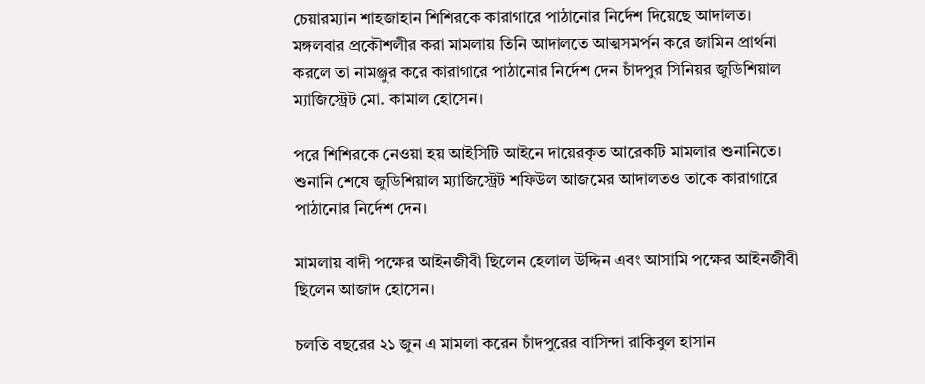চেয়ারম্যান শাহজাহান শিশিরকে কারাগারে পাঠানোর নির্দেশ দিয়েছে আদালত। মঙ্গলবার প্রকৌশলীর করা মামলায় তিনি আদালতে আত্মসমর্পন করে জামিন প্রার্থনা করলে তা নামঞ্জুর করে কারাগারে পাঠানোর নির্দেশ দেন চাঁদপুর সিনিয়র জুডিশিয়াল ম্যাজিস্ট্রেট মো. কামাল হোসেন।

পরে শিশিরকে নেওয়া হয় আইসিটি আইনে দায়েরকৃত আরেকটি মামলার শুনানিতে। শুনানি শেষে জুডিশিয়াল ম্যাজিস্ট্রেট শফিউল আজমের আদালতও তাকে কারাগারে পাঠানোর নির্দেশ দেন।

মামলায় বাদী পক্ষের আইনজীবী ছিলেন হেলাল উদ্দিন এবং আসামি পক্ষের আইনজীবী ছিলেন আজাদ হোসেন।

চলতি বছরের ২১ জুন এ মামলা করেন চাঁদপুরের বাসিন্দা রাকিবুল হাসান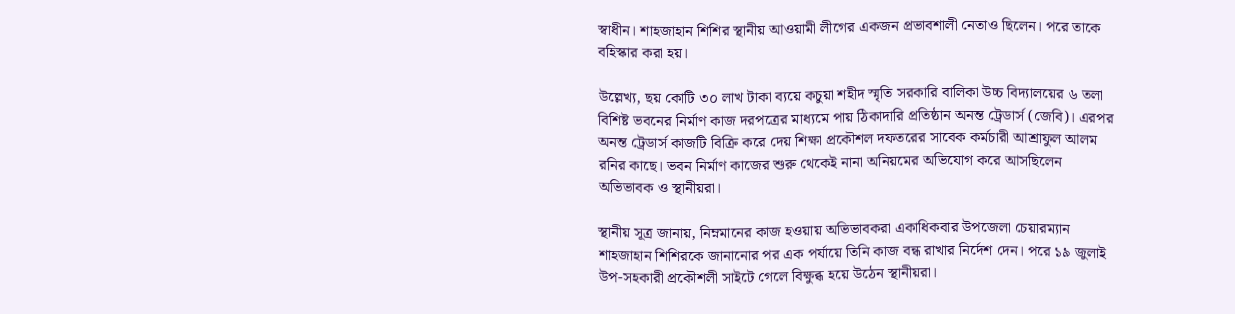স্বাধীন। শাহজাহান শিশির স্থানীয় আওয়ামী লীগের একজন প্রভাবশালী নেতাও ছিলেন। পরে তাকে বহিস্কার করা হয়।

উল্লেখ্য, ছয় কোটি ৩০ লাখ টাকা ব্যয়ে কচুয়া শহীদ স্মৃতি সরকারি বালিকা উচ্চ বিদ্যালয়ের ৬ তলা বিশিষ্ট ভবনের নির্মাণ কাজ দরপত্রের মাধ্যমে পায় ঠিকাদারি প্রতিষ্ঠান অনন্ত ট্রেডার্স (জেবি)। এরপর অনন্ত ট্রেডার্স কাজটি বিক্রি করে দেয় শিক্ষা প্রকৌশল দফতরের সাবেক কর্মচারী আশ্রাফুল আলম রনির কাছে। ভবন নির্মাণ কাজের শুরু থেকেই নানা অনিয়মের অভিযোগ করে আসছিলেন অভিভাবক ও স্থানীয়রা।

স্থানীয় সূত্র জানায়, নিম্নমানের কাজ হওয়ায় অভিভাবকরা একাধিকবার উপজেলা চেয়ারম্যান শাহজাহান শিশিরকে জানানোর পর এক পর্যায়ে তিনি কাজ বন্ধ রাখার নির্দেশ দেন। পরে ১৯ জুলাই উপ-সহকারী প্রকৌশলী সাইটে গেলে বিক্ষুব্ধ হয়ে উঠেন স্থানীয়রা।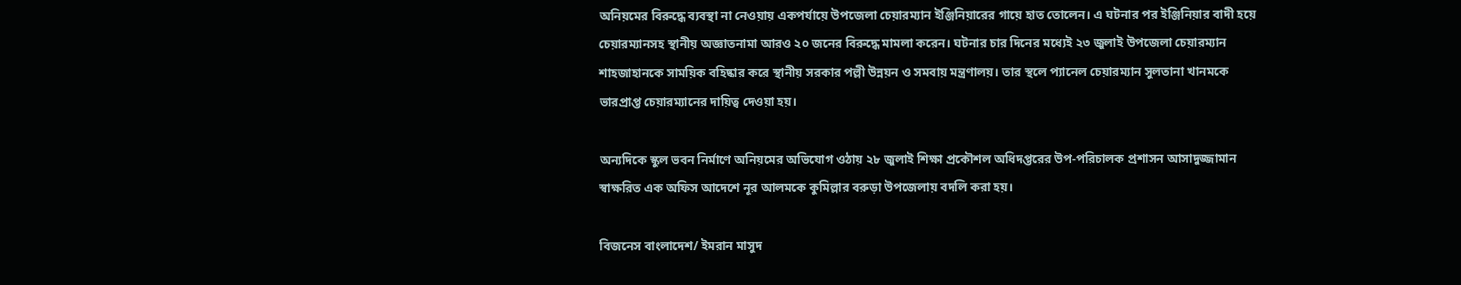অনিয়মের বিরুদ্ধে ব্যবস্থা না নেওয়ায় একপর্যায়ে উপজেলা চেয়ারম্যান ইঞ্জিনিয়ারের গায়ে হাত তোলেন। এ ঘটনার পর ইঞ্জিনিয়ার বাদী হয়ে চেয়ারম্যানসহ স্থানীয় অজ্ঞাতনামা আরও ২০ জনের বিরুদ্ধে মামলা করেন। ঘটনার চার দিনের মধ্যেই ২৩ জুলাই উপজেলা চেয়ারম্যান শাহজাহানকে সাময়িক বহিষ্কার করে স্থানীয় সরকার পল্লী উন্নয়ন ও সমবায় মন্ত্রণালয়। তার স্থলে প্যানেল চেয়ারম্যান সুলতানা খানমকে ভারপ্রাপ্ত চেয়ারম্যানের দায়িত্ব দেওয়া হয়।

অন্যদিকে স্কুল ভবন নির্মাণে অনিয়মের অভিযোগ ওঠায় ২৮ জুলাই শিক্ষা প্রকৌশল অধিদপ্তরের উপ-পরিচালক প্রশাসন আসাদুজ্জামান স্বাক্ষরিত এক অফিস আদেশে নূর আলমকে কুমিল্লার বরুড়া উপজেলায় বদলি করা হয়।

বিজনেস বাংলাদেশ/ ইমরান মাসুদ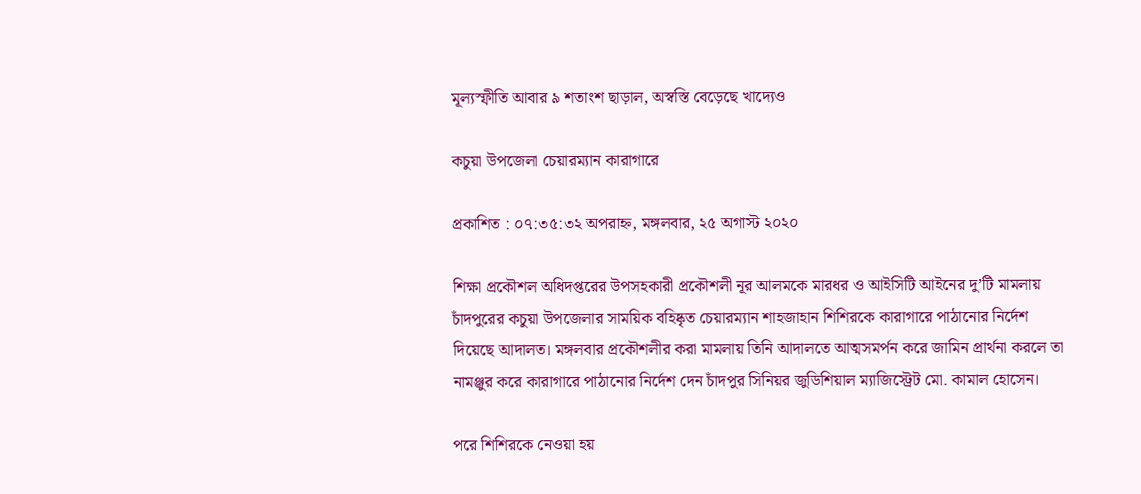মূল্যস্ফীতি আবার ৯ শতাংশ ছাড়াল, অস্বস্তি বেড়েছে খাদ্যেও

কচুয়া উপজেলা চেয়ারম্যান কারাগারে

প্রকাশিত : ০৭:৩৫:৩২ অপরাহ্ন, মঙ্গলবার, ২৫ অগাস্ট ২০২০

শিক্ষা প্রকৌশল অধিদপ্তরের উপসহকারী প্রকৌশলী নূর আলমকে মারধর ও আইসিটি আইনের দু’টি মামলায় চাঁদপুরের কচুয়া উপজেলার সাময়িক বহিষ্কৃত চেয়ারম্যান শাহজাহান শিশিরকে কারাগারে পাঠানোর নির্দেশ দিয়েছে আদালত। মঙ্গলবার প্রকৌশলীর করা মামলায় তিনি আদালতে আত্মসমর্পন করে জামিন প্রার্থনা করলে তা নামঞ্জুর করে কারাগারে পাঠানোর নির্দেশ দেন চাঁদপুর সিনিয়র জুডিশিয়াল ম্যাজিস্ট্রেট মো. কামাল হোসেন।

পরে শিশিরকে নেওয়া হয়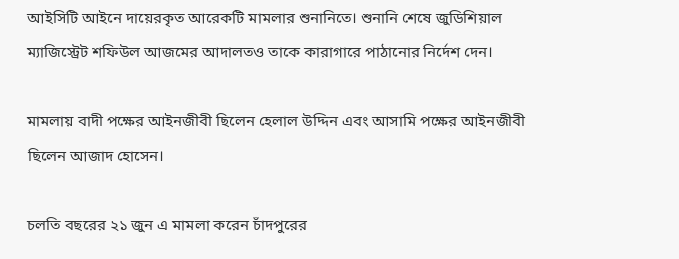আইসিটি আইনে দায়েরকৃত আরেকটি মামলার শুনানিতে। শুনানি শেষে জুডিশিয়াল ম্যাজিস্ট্রেট শফিউল আজমের আদালতও তাকে কারাগারে পাঠানোর নির্দেশ দেন।

মামলায় বাদী পক্ষের আইনজীবী ছিলেন হেলাল উদ্দিন এবং আসামি পক্ষের আইনজীবী ছিলেন আজাদ হোসেন।

চলতি বছরের ২১ জুন এ মামলা করেন চাঁদপুরের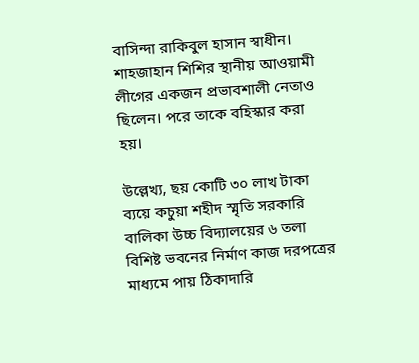বাসিন্দা রাকিবুল হাসান স্বাধীন। শাহজাহান শিশির স্থানীয় আওয়ামী লীগের একজন প্রভাবশালী নেতাও ছিলেন। পরে তাকে বহিস্কার করা হয়।

উল্লেখ্য, ছয় কোটি ৩০ লাখ টাকা ব্যয়ে কচুয়া শহীদ স্মৃতি সরকারি বালিকা উচ্চ বিদ্যালয়ের ৬ তলা বিশিষ্ট ভবনের নির্মাণ কাজ দরপত্রের মাধ্যমে পায় ঠিকাদারি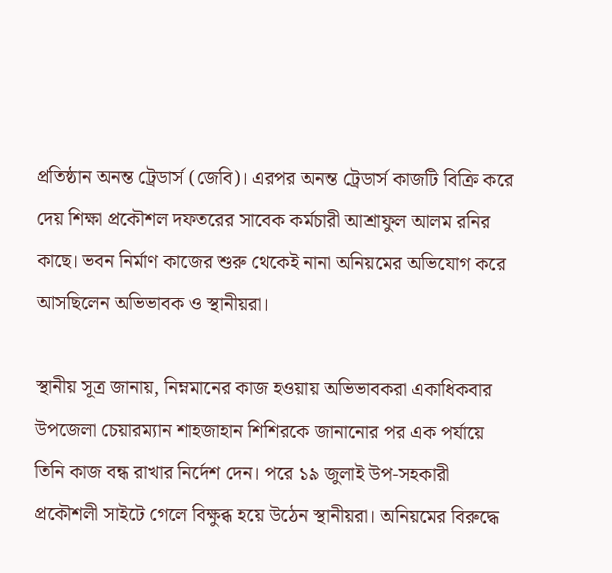প্রতিষ্ঠান অনন্ত ট্রেডার্স (জেবি)। এরপর অনন্ত ট্রেডার্স কাজটি বিক্রি করে দেয় শিক্ষা প্রকৌশল দফতরের সাবেক কর্মচারী আশ্রাফুল আলম রনির কাছে। ভবন নির্মাণ কাজের শুরু থেকেই নানা অনিয়মের অভিযোগ করে আসছিলেন অভিভাবক ও স্থানীয়রা।

স্থানীয় সূত্র জানায়, নিম্নমানের কাজ হওয়ায় অভিভাবকরা একাধিকবার উপজেলা চেয়ারম্যান শাহজাহান শিশিরকে জানানোর পর এক পর্যায়ে তিনি কাজ বন্ধ রাখার নির্দেশ দেন। পরে ১৯ জুলাই উপ-সহকারী প্রকৌশলী সাইটে গেলে বিক্ষুব্ধ হয়ে উঠেন স্থানীয়রা। অনিয়মের বিরুদ্ধে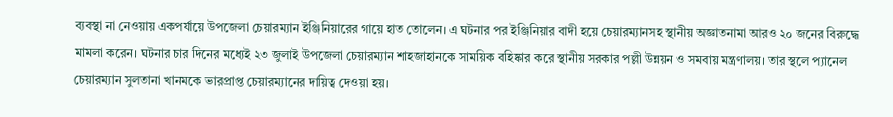ব্যবস্থা না নেওয়ায় একপর্যায়ে উপজেলা চেয়ারম্যান ইঞ্জিনিয়ারের গায়ে হাত তোলেন। এ ঘটনার পর ইঞ্জিনিয়ার বাদী হয়ে চেয়ারম্যানসহ স্থানীয় অজ্ঞাতনামা আরও ২০ জনের বিরুদ্ধে মামলা করেন। ঘটনার চার দিনের মধ্যেই ২৩ জুলাই উপজেলা চেয়ারম্যান শাহজাহানকে সাময়িক বহিষ্কার করে স্থানীয় সরকার পল্লী উন্নয়ন ও সমবায় মন্ত্রণালয়। তার স্থলে প্যানেল চেয়ারম্যান সুলতানা খানমকে ভারপ্রাপ্ত চেয়ারম্যানের দায়িত্ব দেওয়া হয়।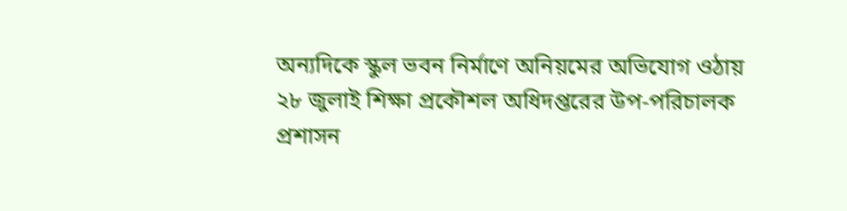অন্যদিকে স্কুল ভবন নির্মাণে অনিয়মের অভিযোগ ওঠায় ২৮ জুলাই শিক্ষা প্রকৌশল অধিদপ্তরের উপ-পরিচালক প্রশাসন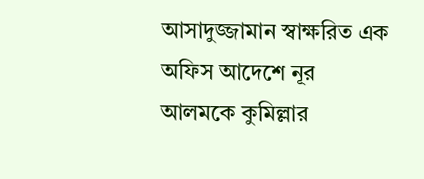আসাদুজ্জামান স্বাক্ষরিত এক অফিস আদেশে নূর আলমকে কুমিল্লার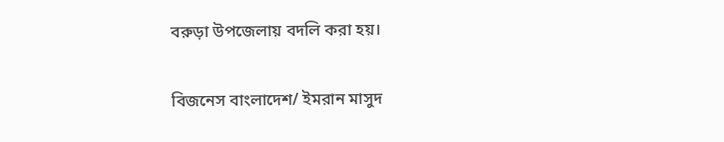বরুড়া উপজেলায় বদলি করা হয়।

বিজনেস বাংলাদেশ/ ইমরান মাসুদ